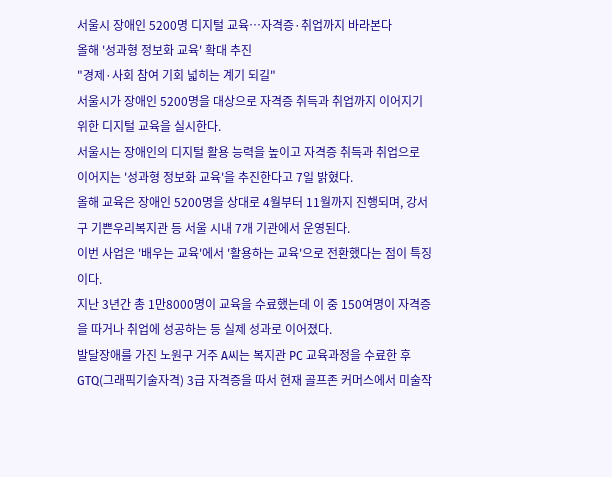서울시 장애인 5200명 디지털 교육…자격증·취업까지 바라본다
올해 '성과형 정보화 교육' 확대 추진
"경제·사회 참여 기회 넓히는 계기 되길"
서울시가 장애인 5200명을 대상으로 자격증 취득과 취업까지 이어지기 위한 디지털 교육을 실시한다.
서울시는 장애인의 디지털 활용 능력을 높이고 자격증 취득과 취업으로 이어지는 '성과형 정보화 교육'을 추진한다고 7일 밝혔다.
올해 교육은 장애인 5200명을 상대로 4월부터 11월까지 진행되며, 강서구 기쁜우리복지관 등 서울 시내 7개 기관에서 운영된다.
이번 사업은 '배우는 교육'에서 '활용하는 교육'으로 전환했다는 점이 특징이다.
지난 3년간 총 1만8000명이 교육을 수료했는데 이 중 150여명이 자격증을 따거나 취업에 성공하는 등 실제 성과로 이어졌다.
발달장애를 가진 노원구 거주 A씨는 복지관 PC 교육과정을 수료한 후 GTQ(그래픽기술자격) 3급 자격증을 따서 현재 골프존 커머스에서 미술작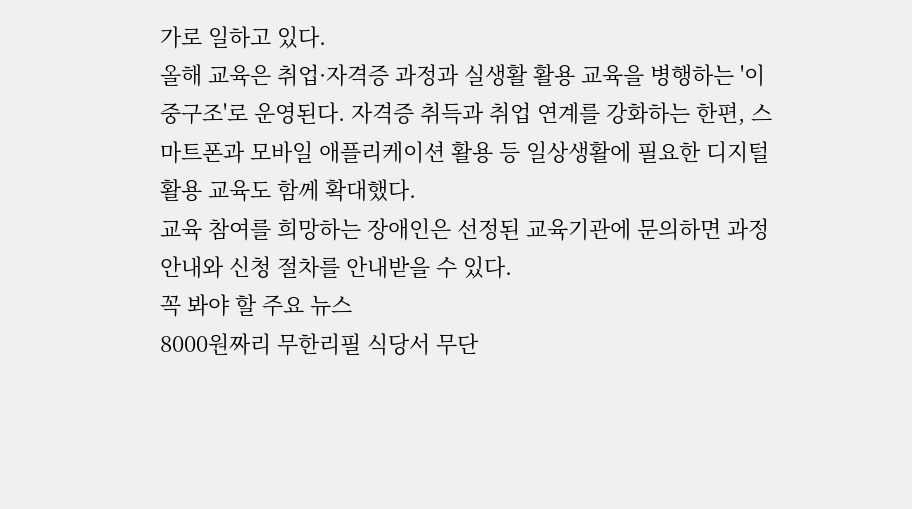가로 일하고 있다.
올해 교육은 취업·자격증 과정과 실생활 활용 교육을 병행하는 '이중구조'로 운영된다. 자격증 취득과 취업 연계를 강화하는 한편, 스마트폰과 모바일 애플리케이션 활용 등 일상생활에 필요한 디지털 활용 교육도 함께 확대했다.
교육 참여를 희망하는 장애인은 선정된 교육기관에 문의하면 과정 안내와 신청 절차를 안내받을 수 있다.
꼭 봐야 할 주요 뉴스
8000원짜리 무한리필 식당서 무단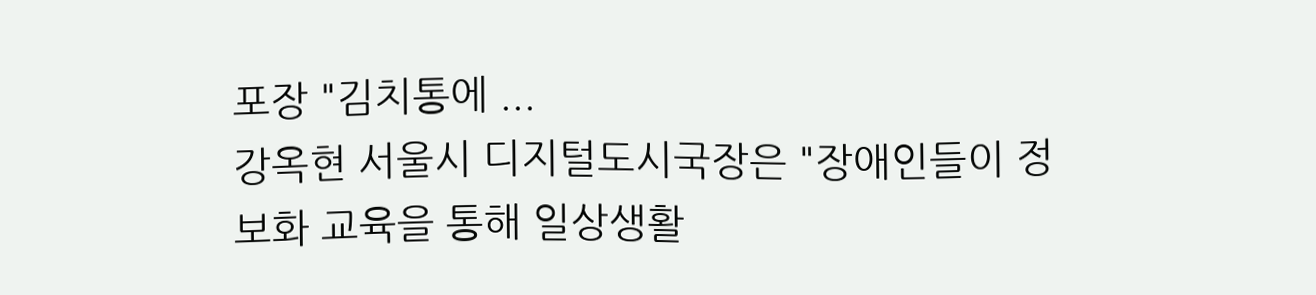포장 "김치통에 ...
강옥현 서울시 디지털도시국장은 "장애인들이 정보화 교육을 통해 일상생활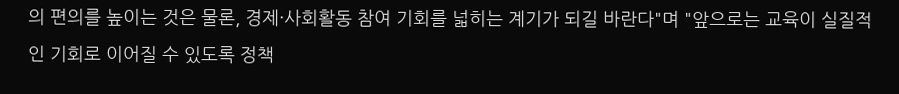의 편의를 높이는 것은 물론, 경제·사회활동 참여 기회를 넓히는 계기가 되길 바란다"며 "앞으로는 교육이 실질적인 기회로 이어질 수 있도록 정책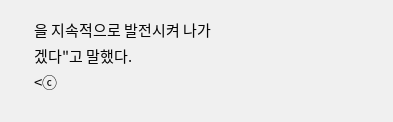을 지속적으로 발전시켜 나가겠다"고 말했다.
<ⓒ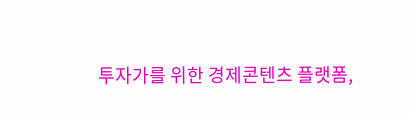투자가를 위한 경제콘텐츠 플랫폼,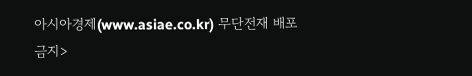아시아경제(www.asiae.co.kr) 무단전재 배포금지>